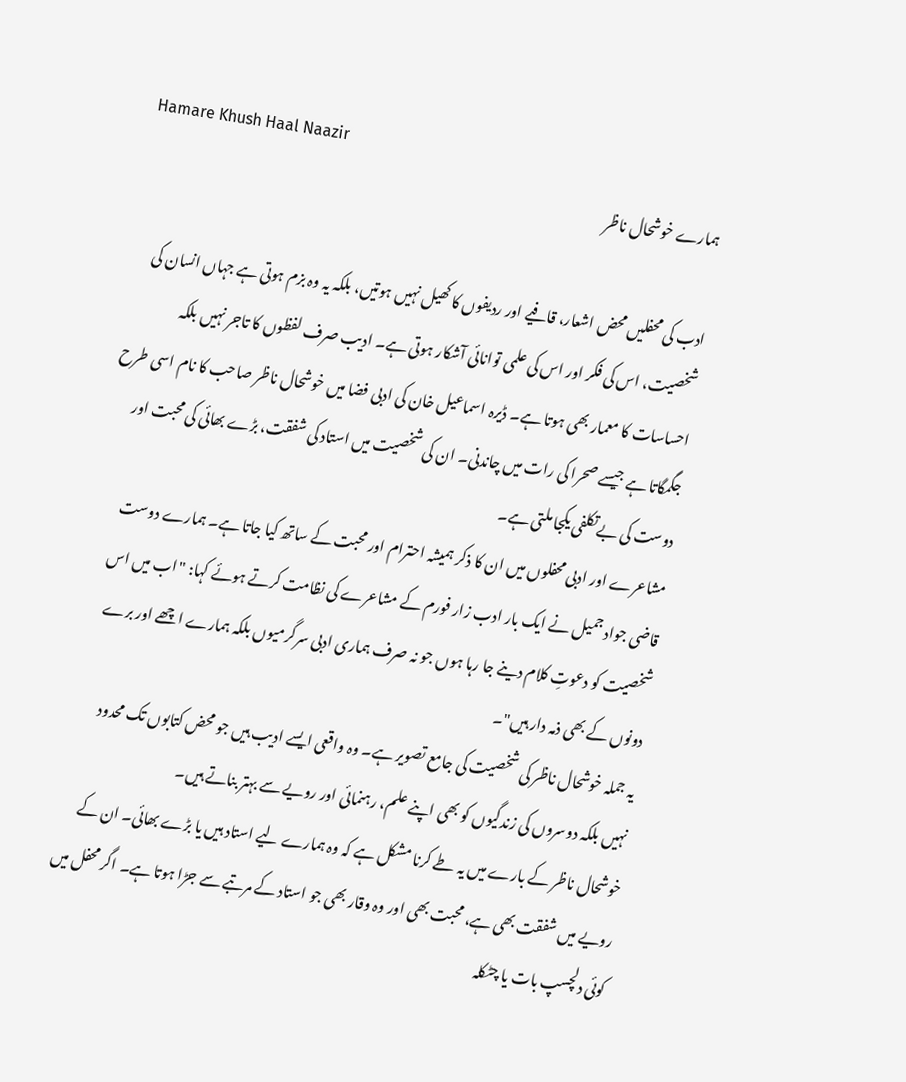Hamare Khush Haal Naazir
ہمارے خوشحال ناظر

ادب کی محفلیں محض اشعار، قافیے اور ردیفوں کا کھیل نہیں ہوتیں، بلکہ یہ وہ بزم ہوتی ہے جہاں انسان کی شخصیت، اس کی فکر اور اس کی علمی توانائی آشکار ہوتی ہے۔ ادیب صرف لفظوں کا تاجر نہیں بلکہ احساسات کا معمار بھی ہوتا ہے۔ ڈیرہ اسماعیل خان کی ادبی فضا میں خوشحال ناظر صاحب کا نام اسی طرح جگمگاتا ہے جیسے صحرا کی رات میں چاندنی۔ ان کی شخصیت میں استاد کی شفقت، بڑے بھائی کی محبت اور دوست کی بےتکلفی یکجا ملتی ہے۔
مشاعرے اور ادبی محفلوں میں ان کا ذکر ہمیشہ احترام اور محبت کے ساتھ کیا جاتا ہے۔ ہمارے دوست قاضی جواد جمیل نے ایک بار ادب زار فورم کے مشاعرے کی نظامت کرتے ہوئے کہا: "اب میں اس شخصیت کو دعوتِ کلام دینے جا رہا ہوں جو نہ صرف ہماری ادبی سرگرمیوں بلکہ ہمارے اچھے اور برے دونوں کے بھی ذمہ دار ہیں"۔
یہ جملہ خوشحال ناظر کی شخصیت کی جامع تصویر ہے۔ وہ واقعی ایسے ادیب ہیں جو محض کتابوں تک محدود نہیں بلکہ دوسروں کی زندگیوں کو بھی اپنے علم، رہنمائی اور رویے سے بہتر بناتے ہیں۔
خوشحال ناظر کے بارے میں یہ طے کرنا مشکل ہے کہ وہ ہمارے لیے استاد ہیں یا بڑے بھائی۔ ان کے رویے میں شفقت بھی ہے، محبت بھی اور وہ وقار بھی جو استاد کے مرتبے سے جڑا ہوتا ہے۔ اگر محفل میں کوئی دلچسپ بات یا چٹکلہ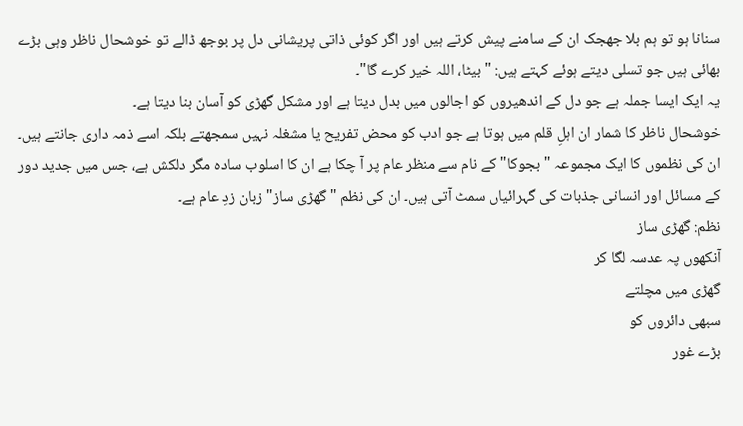سنانا ہو تو ہم بلا جھجک ان کے سامنے پیش کرتے ہیں اور اگر کوئی ذاتی پریشانی دل پر بوجھ ڈالے تو خوشحال ناظر وہی بڑے بھائی ہیں جو تسلی دیتے ہوئے کہتے ہیں: "بیٹا، اللہ خیر کرے گا"۔
یہ ایک ایسا جملہ ہے جو دل کے اندھیروں کو اجالوں میں بدل دیتا ہے اور مشکل گھڑی کو آسان بنا دیتا ہے۔
خوشحال ناظر کا شمار ان اہلِ قلم میں ہوتا ہے جو ادب کو محض تفریح یا مشغلہ نہیں سمجھتے بلکہ اسے ذمہ داری جانتے ہیں۔ ان کی نظموں کا ایک مجموعہ "بجوکا" کے نام سے منظر عام پر آ چکا ہے ان کا اسلوب سادہ مگر دلکش ہے، جس میں جدید دور کے مسائل اور انسانی جذبات کی گہرائیاں سمٹ آتی ہیں۔ ان کی نظم "گھڑی ساز" زبان زدِ عام ہے۔
نظم: گھڑی ساز
آنکھوں پہ عدسہ لگا کر
گھڑی میں مچلتے
سبھی دائروں کو
بڑے غور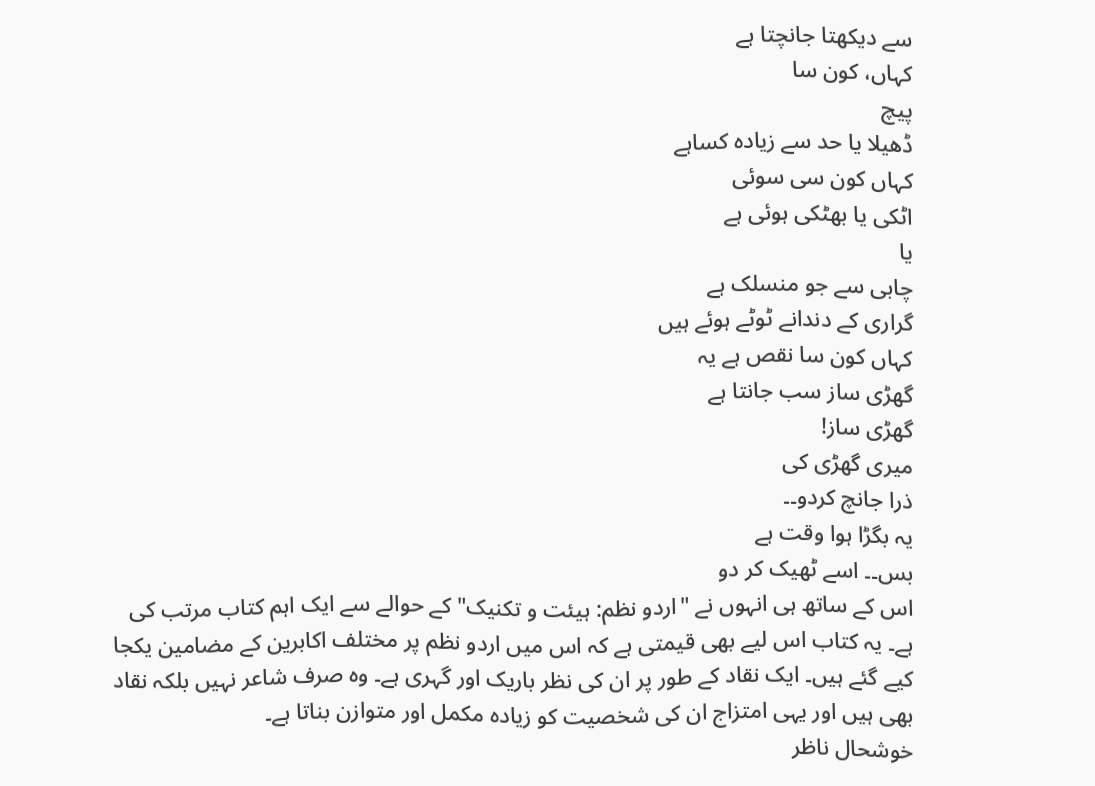سے دیکھتا جانچتا ہے
کہاں، کون سا
پیچ
ڈھیلا یا حد سے زیادہ کساہے
کہاں کون سی سوئی
اٹکی یا بھٹکی ہوئی ہے
یا
چابی سے جو منسلک ہے
گراری کے دندانے ٹوٹے ہوئے ہیں
کہاں کون سا نقص ہے یہ
گھڑی ساز سب جانتا ہے
گھڑی ساز!
میری گھڑی کی
ذرا جانچ کردو۔۔
یہ بگڑا ہوا وقت ہے
بس۔۔ اسے ٹھیک کر دو
اس کے ساتھ ہی انہوں نے "اردو نظم: ہیئت و تکنیک" کے حوالے سے ایک اہم کتاب مرتب کی ہے۔ یہ کتاب اس لیے بھی قیمتی ہے کہ اس میں اردو نظم پر مختلف اکابرین کے مضامین یکجا کیے گئے ہیں۔ ایک نقاد کے طور پر ان کی نظر باریک اور گہری ہے۔ وہ صرف شاعر نہیں بلکہ نقاد بھی ہیں اور یہی امتزاج ان کی شخصیت کو زیادہ مکمل اور متوازن بناتا ہے۔
خوشحال ناظر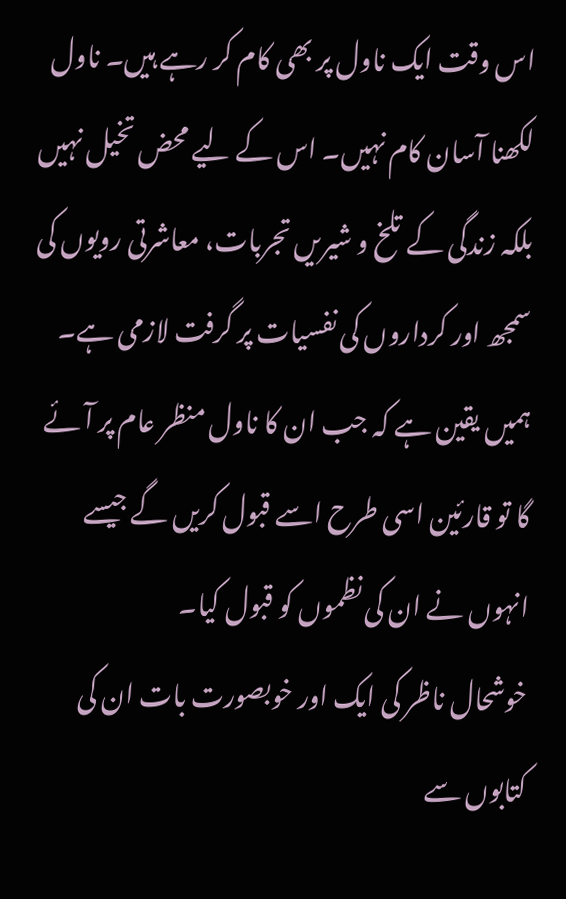اس وقت ایک ناول پر بھی کام کر رہے ہیں۔ ناول لکھنا آسان کام نہیں۔ اس کے لیے محض تخیل نہیں بلکہ زندگی کے تلخ و شیریں تجربات، معاشرتی رویوں کی سمجھ اور کرداروں کی نفسیات پر گرفت لازمی ہے۔ ہمیں یقین ہے کہ جب ان کا ناول منظر عام پر آئے گا تو قارئین اسی طرح اسے قبول کریں گے جیسے انہوں نے ان کی نظموں کو قبول کیا۔
خوشحال ناظر کی ایک اور خوبصورت بات ان کی کتابوں سے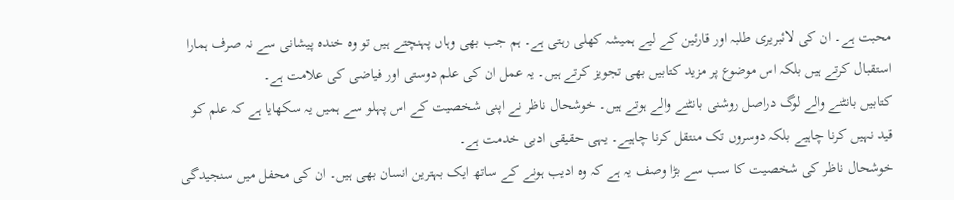محبت ہے۔ ان کی لائبریری طلبہ اور قارئین کے لیے ہمیشہ کھلی رہتی ہے۔ ہم جب بھی وہاں پہنچتے ہیں تو وہ خندہ پیشانی سے نہ صرف ہمارا استقبال کرتے ہیں بلکہ اس موضوع پر مزید کتابیں بھی تجویز کرتے ہیں۔ یہ عمل ان کی علم دوستی اور فیاضی کی علامت ہے۔
کتابیں بانٹنے والے لوگ دراصل روشنی بانٹنے والے ہوتے ہیں۔ خوشحال ناظر نے اپنی شخصیت کے اس پہلو سے ہمیں یہ سکھایا ہے کہ علم کو قید نہیں کرنا چاہیے بلکہ دوسروں تک منتقل کرنا چاہیے۔ یہی حقیقی ادبی خدمت ہے۔
خوشحال ناظر کی شخصیت کا سب سے بڑا وصف یہ ہے کہ وہ ادیب ہونے کے ساتھ ایک بہترین انسان بھی ہیں۔ ان کی محفل میں سنجیدگی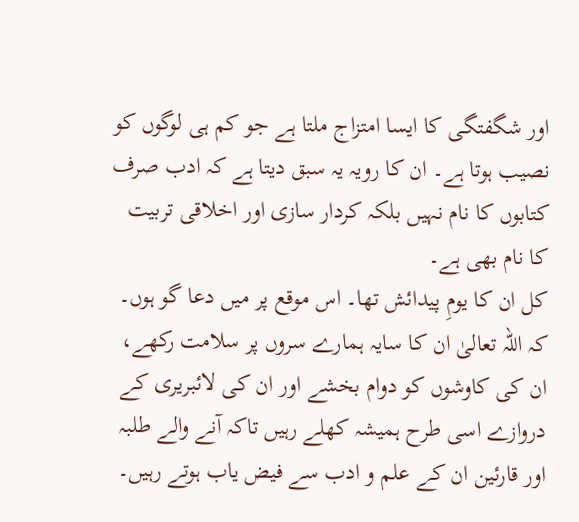اور شگفتگی کا ایسا امتزاج ملتا ہے جو کم ہی لوگوں کو نصیب ہوتا ہے۔ ان کا رویہ یہ سبق دیتا ہے کہ ادب صرف کتابوں کا نام نہیں بلکہ کردار سازی اور اخلاقی تربیت کا نام بھی ہے۔
کل ان کا یومِ پیدائش تھا۔ اس موقع پر میں دعا گو ہوں۔ کہ اللہ تعالیٰ ان کا سایہ ہمارے سروں پر سلامت رکھے، ان کی کاوشوں کو دوام بخشے اور ان کی لائبریری کے دروازے اسی طرح ہمیشہ کھلے رہیں تاکہ آنے والے طلبہ اور قارئین ان کے علم و ادب سے فیض یاب ہوتے رہیں۔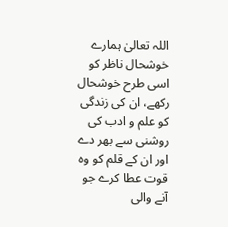اللہ تعالیٰ ہمارے خوشحال ناظر کو اسی طرح خوشحال رکھے، ان کی زندگی کو علم و ادب کی روشنی سے بھر دے اور ان کے قلم کو وہ قوت عطا کرے جو آنے والی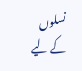نسلوں کے لیے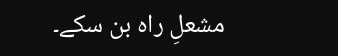مشعلِ راہ بن سکے۔